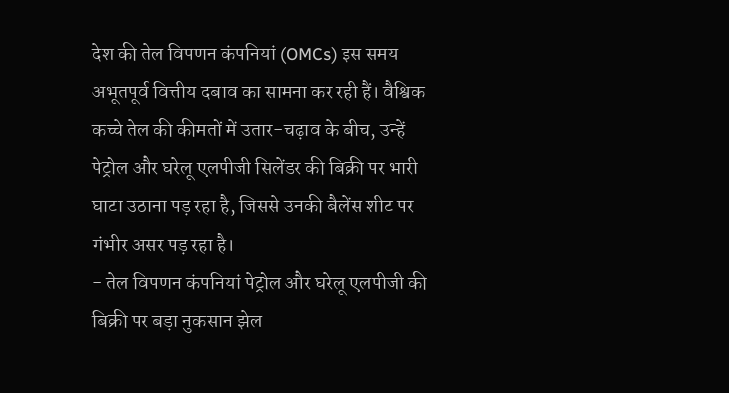देश की तेल विपणन कंपनियां (OMCs) इस समय अभूतपूर्व वित्तीय दबाव का सामना कर रही हैं। वैश्विक कच्चे तेल की कीमतों में उतार-चढ़ाव के बीच, उन्हें पेट्रोल और घरेलू एलपीजी सिलेंडर की बिक्री पर भारी घाटा उठाना पड़ रहा है, जिससे उनकी बैलेंस शीट पर गंभीर असर पड़ रहा है।
- तेल विपणन कंपनियां पेट्रोल और घरेलू एलपीजी की बिक्री पर बड़ा नुकसान झेल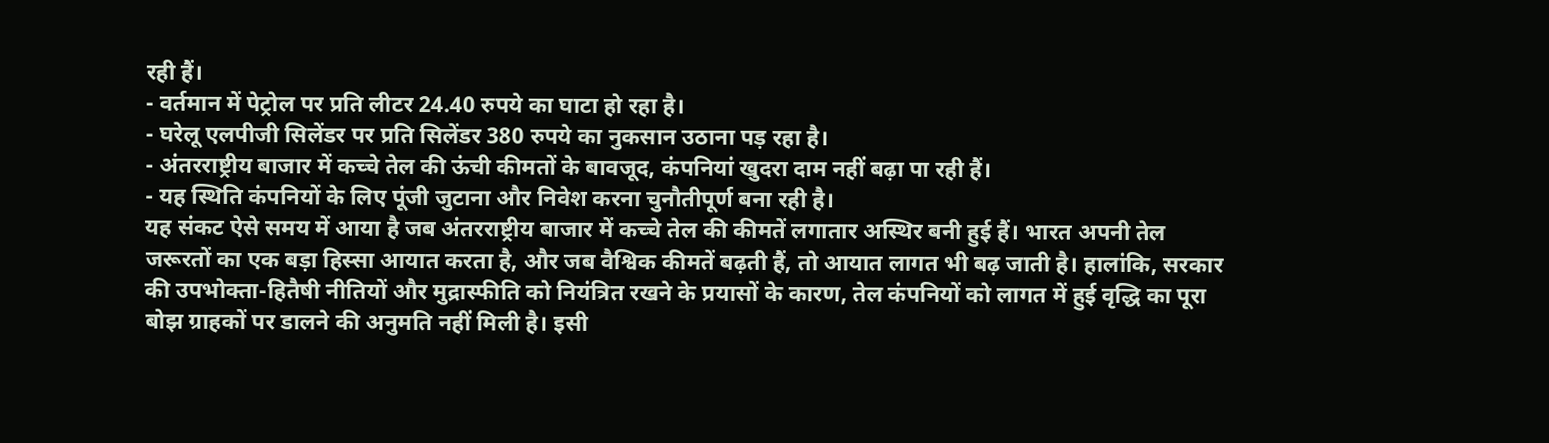रही हैं।
- वर्तमान में पेट्रोल पर प्रति लीटर 24.40 रुपये का घाटा हो रहा है।
- घरेलू एलपीजी सिलेंडर पर प्रति सिलेंडर 380 रुपये का नुकसान उठाना पड़ रहा है।
- अंतरराष्ट्रीय बाजार में कच्चे तेल की ऊंची कीमतों के बावजूद, कंपनियां खुदरा दाम नहीं बढ़ा पा रही हैं।
- यह स्थिति कंपनियों के लिए पूंजी जुटाना और निवेश करना चुनौतीपूर्ण बना रही है।
यह संकट ऐसे समय में आया है जब अंतरराष्ट्रीय बाजार में कच्चे तेल की कीमतें लगातार अस्थिर बनी हुई हैं। भारत अपनी तेल जरूरतों का एक बड़ा हिस्सा आयात करता है, और जब वैश्विक कीमतें बढ़ती हैं, तो आयात लागत भी बढ़ जाती है। हालांकि, सरकार की उपभोक्ता-हितैषी नीतियों और मुद्रास्फीति को नियंत्रित रखने के प्रयासों के कारण, तेल कंपनियों को लागत में हुई वृद्धि का पूरा बोझ ग्राहकों पर डालने की अनुमति नहीं मिली है। इसी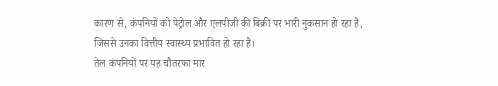कारण से, कंपनियों को पेट्रोल और एलपीजी की बिक्री पर भारी नुकसान हो रहा है, जिससे उनका वित्तीय स्वास्थ्य प्रभावित हो रहा है।
तेल कंपनियों पर यह चौतरफा मार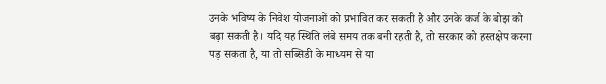उनके भविष्य के निवेश योजनाओं को प्रभावित कर सकती है और उनके कर्ज के बोझ को बढ़ा सकती है। यदि यह स्थिति लंबे समय तक बनी रहती है, तो सरकार को हस्तक्षेप करना पड़ सकता है, या तो सब्सिडी के माध्यम से या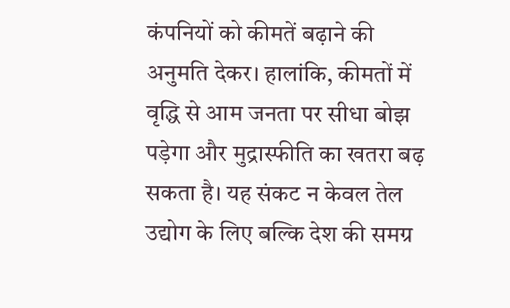कंपनियों को कीमतें बढ़ाने की अनुमति देकर। हालांकि, कीमतों में वृद्धि से आम जनता पर सीधा बोझ पड़ेगा और मुद्रास्फीति का खतरा बढ़ सकता है। यह संकट न केवल तेल उद्योग के लिए बल्कि देश की समग्र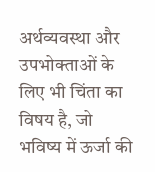अर्थव्यवस्था और उपभोक्ताओं के लिए भी चिंता का विषय है, जो भविष्य में ऊर्जा की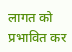लागत को प्रभावित कर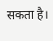सकता है।